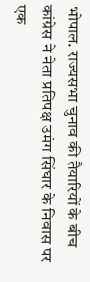भोपाल. राज्यसभा चुनाव की तैयारियों के बीच कांग्रेस ने नेता प्रतिपक्ष उमंग सिंघार के निवास पर एक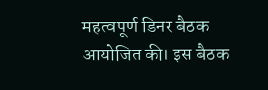महत्वपूर्ण डिनर बैठक आयोजित की। इस बैठक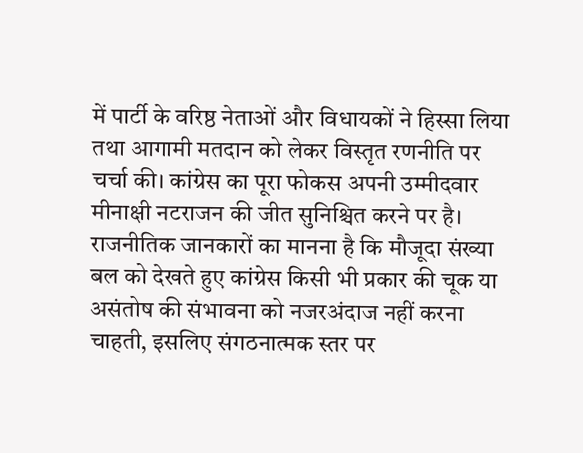में पार्टी के वरिष्ठ नेताओं और विधायकों ने हिस्सा लिया तथा आगामी मतदान को लेकर विस्तृत रणनीति पर चर्चा की। कांग्रेस का पूरा फोकस अपनी उम्मीदवार मीनाक्षी नटराजन की जीत सुनिश्चित करने पर है। राजनीतिक जानकारों का मानना है कि मौजूदा संख्या बल को देखते हुए कांग्रेस किसी भी प्रकार की चूक या असंतोष की संभावना को नजरअंदाज नहीं करना चाहती, इसलिए संगठनात्मक स्तर पर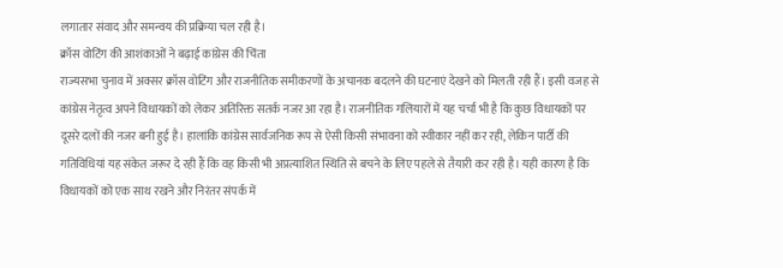लगातार संवाद और समन्वय की प्रक्रिया चल रही है।
क्रॉस वोटिंग की आशंकाओं ने बढ़ाई कांग्रेस की चिंता
राज्यसभा चुनाव में अक्सर क्रॉस वोटिंग और राजनीतिक समीकरणों के अचानक बदलने की घटनाएं देखने को मिलती रही हैं। इसी वजह से कांग्रेस नेतृत्व अपने विधायकों को लेकर अतिरिक्त सतर्क नजर आ रहा है। राजनीतिक गलियारों में यह चर्चा भी है कि कुछ विधायकों पर दूसरे दलों की नजर बनी हुई है। हालांकि कांग्रेस सार्वजनिक रूप से ऐसी किसी संभावना को स्वीकार नहीं कर रही, लेकिन पार्टी की गतिविधियां यह संकेत जरूर दे रही हैं कि वह किसी भी अप्रत्याशित स्थिति से बचने के लिए पहले से तैयारी कर रही है। यही कारण है कि विधायकों को एक साथ रखने और निरंतर संपर्क में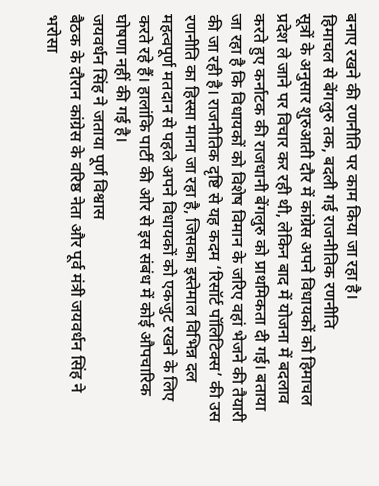बनाए रखने की रणनीति पर काम किया जा रहा है।
हिमाचल से बेंगलुरु तक, बदली गई राजनीतिक रणनीति
सूत्रों के अनुसार शुरुआती दौर में कांग्रेस अपने विधायकों को हिमाचल प्रदेश ले जाने पर विचार कर रही थी, लेकिन बाद में योजना में बदलाव करते हुए कर्नाटक की राजधानी बेंगलुरु को प्राथमिकता दी गई। बताया जा रहा है कि विधायकों को विशेष विमान के जरिए वहां भेजने की तैयारी की जा रही है। राजनीतिक दृष्टि से यह कदम ‘रिसॉर्ट पॉलिटिक्स’ की उस रणनीति का हिस्सा माना जा रहा है, जिसका इस्तेमाल विभिन्न दल महत्वपूर्ण मतदान से पहले अपने विधायकों को एकजुट रखने के लिए करते रहे हैं। हालांकि पार्टी की ओर से इस संबंध में कोई औपचारिक घोषणा नहीं की गई है।
जयवर्धन सिंह ने जताया पूर्ण विश्वास
बैठक के दौरान कांग्रेस के वरिष्ठ नेता और पूर्व मंत्री जयवर्धन सिंह ने भरोसा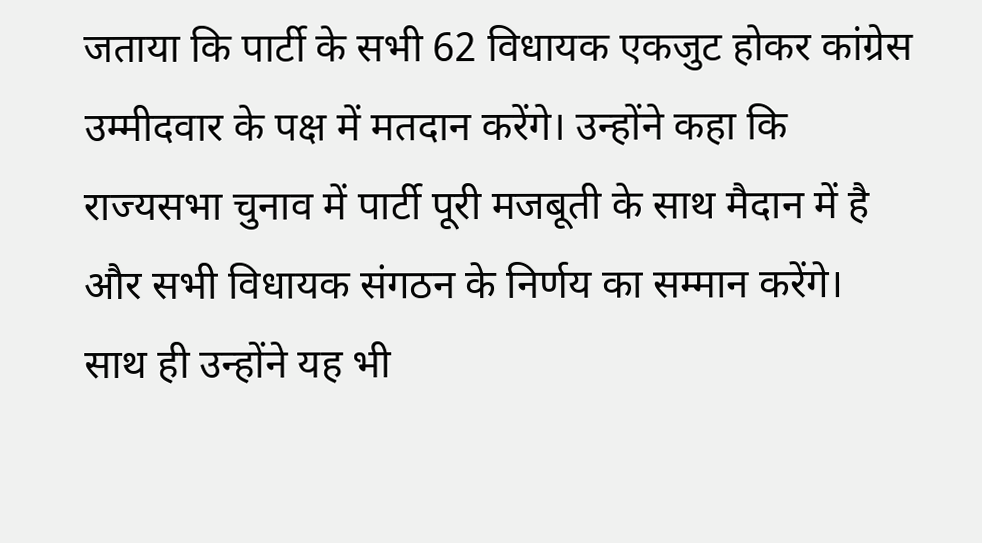जताया कि पार्टी के सभी 62 विधायक एकजुट होकर कांग्रेस उम्मीदवार के पक्ष में मतदान करेंगे। उन्होंने कहा कि राज्यसभा चुनाव में पार्टी पूरी मजबूती के साथ मैदान में है और सभी विधायक संगठन के निर्णय का सम्मान करेंगे। साथ ही उन्होंने यह भी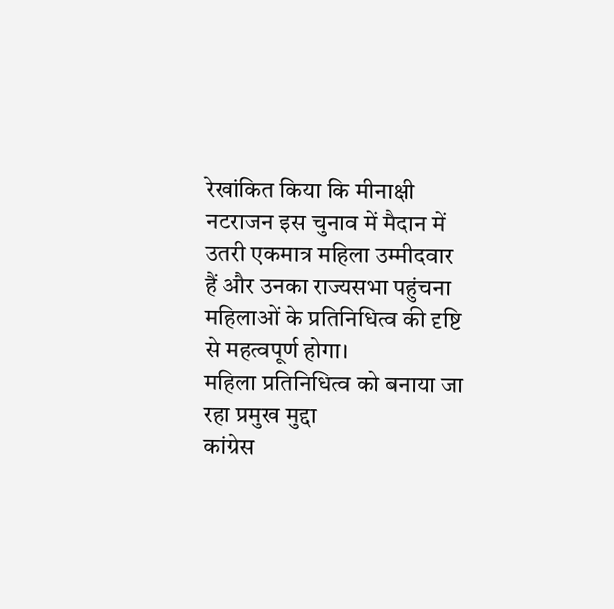रेखांकित किया कि मीनाक्षी नटराजन इस चुनाव में मैदान में उतरी एकमात्र महिला उम्मीदवार हैं और उनका राज्यसभा पहुंचना महिलाओं के प्रतिनिधित्व की दृष्टि से महत्वपूर्ण होगा।
महिला प्रतिनिधित्व को बनाया जा रहा प्रमुख मुद्दा
कांग्रेस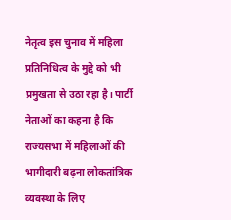नेतृत्व इस चुनाव में महिला प्रतिनिधित्व के मुद्दे को भी प्रमुखता से उठा रहा है। पार्टी नेताओं का कहना है कि राज्यसभा में महिलाओं की भागीदारी बढ़ना लोकतांत्रिक व्यवस्था के लिए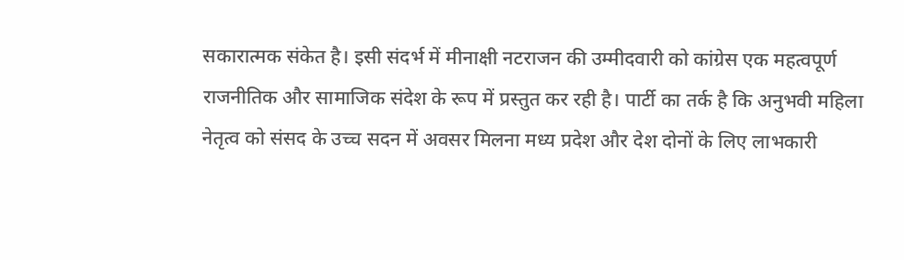सकारात्मक संकेत है। इसी संदर्भ में मीनाक्षी नटराजन की उम्मीदवारी को कांग्रेस एक महत्वपूर्ण राजनीतिक और सामाजिक संदेश के रूप में प्रस्तुत कर रही है। पार्टी का तर्क है कि अनुभवी महिला नेतृत्व को संसद के उच्च सदन में अवसर मिलना मध्य प्रदेश और देश दोनों के लिए लाभकारी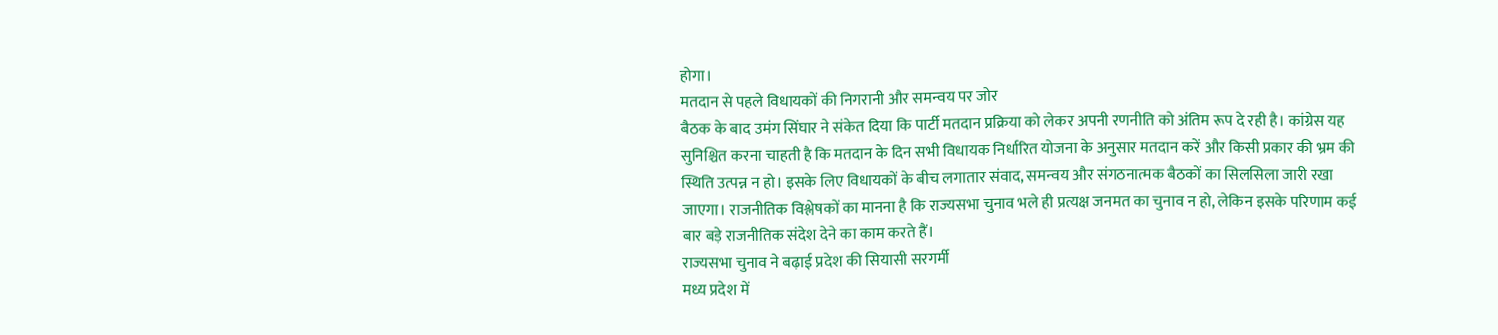होगा।
मतदान से पहले विधायकों की निगरानी और समन्वय पर जोर
बैठक के बाद उमंग सिंघार ने संकेत दिया कि पार्टी मतदान प्रक्रिया को लेकर अपनी रणनीति को अंतिम रूप दे रही है। कांग्रेस यह सुनिश्चित करना चाहती है कि मतदान के दिन सभी विधायक निर्धारित योजना के अनुसार मतदान करें और किसी प्रकार की भ्रम की स्थिति उत्पन्न न हो। इसके लिए विधायकों के बीच लगातार संवाद, समन्वय और संगठनात्मक बैठकों का सिलसिला जारी रखा जाएगा। राजनीतिक विश्लेषकों का मानना है कि राज्यसभा चुनाव भले ही प्रत्यक्ष जनमत का चुनाव न हो, लेकिन इसके परिणाम कई बार बड़े राजनीतिक संदेश देने का काम करते हैं।
राज्यसभा चुनाव ने बढ़ाई प्रदेश की सियासी सरगर्मी
मध्य प्रदेश में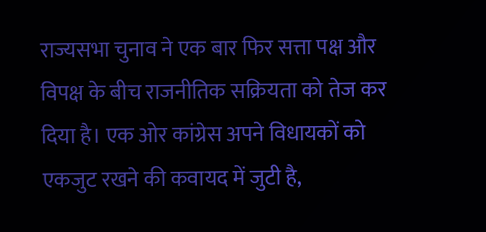राज्यसभा चुनाव ने एक बार फिर सत्ता पक्ष और विपक्ष के बीच राजनीतिक सक्रियता को तेज कर दिया है। एक ओर कांग्रेस अपने विधायकों को एकजुट रखने की कवायद में जुटी है,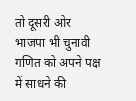तो दूसरी ओर भाजपा भी चुनावी गणित को अपने पक्ष में साधने की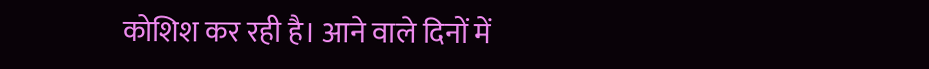कोशिश कर रही है। आने वाले दिनों में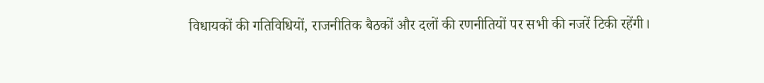विधायकों की गतिविधियों, राजनीतिक बैठकों और दलों की रणनीतियों पर सभी की नजरें टिकी रहेंगी।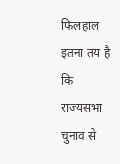फिलहाल इतना तय है कि राज्यसभा चुनाव से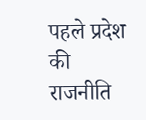पहले प्रदेश की राजनीति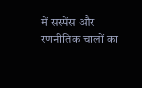में सस्पेंस और रणनीतिक चालों का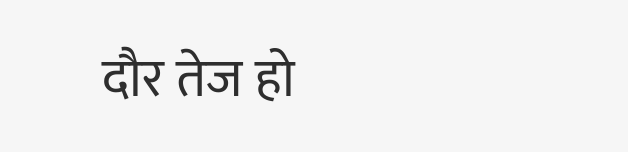दौर तेज हो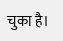चुका है।